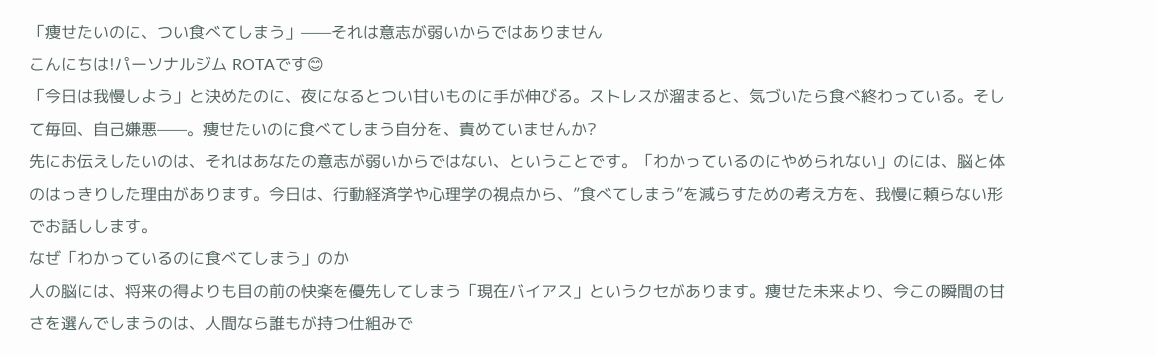「痩せたいのに、つい食べてしまう」——それは意志が弱いからではありません
こんにちは!パーソナルジム ROTAです😊
「今日は我慢しよう」と決めたのに、夜になるとつい甘いものに手が伸びる。ストレスが溜まると、気づいたら食べ終わっている。そして毎回、自己嫌悪——。痩せたいのに食べてしまう自分を、責めていませんか?
先にお伝えしたいのは、それはあなたの意志が弱いからではない、ということです。「わかっているのにやめられない」のには、脳と体のはっきりした理由があります。今日は、行動経済学や心理学の視点から、”食べてしまう”を減らすための考え方を、我慢に頼らない形でお話しします。
なぜ「わかっているのに食べてしまう」のか
人の脳には、将来の得よりも目の前の快楽を優先してしまう「現在バイアス」というクセがあります。痩せた未来より、今この瞬間の甘さを選んでしまうのは、人間なら誰もが持つ仕組みで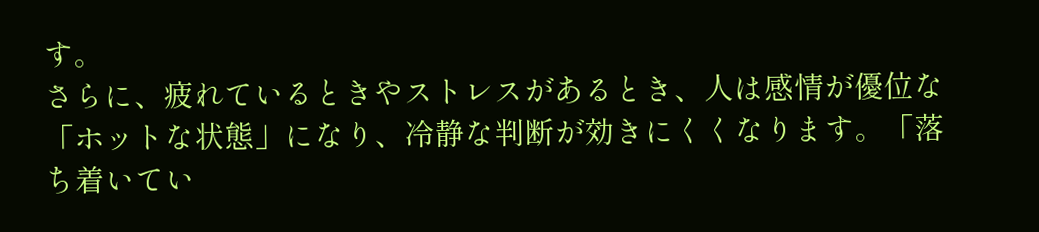す。
さらに、疲れているときやストレスがあるとき、人は感情が優位な「ホットな状態」になり、冷静な判断が効きにくくなります。「落ち着いてい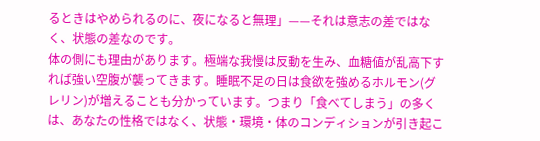るときはやめられるのに、夜になると無理」——それは意志の差ではなく、状態の差なのです。
体の側にも理由があります。極端な我慢は反動を生み、血糖値が乱高下すれば強い空腹が襲ってきます。睡眠不足の日は食欲を強めるホルモン(グレリン)が増えることも分かっています。つまり「食べてしまう」の多くは、あなたの性格ではなく、状態・環境・体のコンディションが引き起こ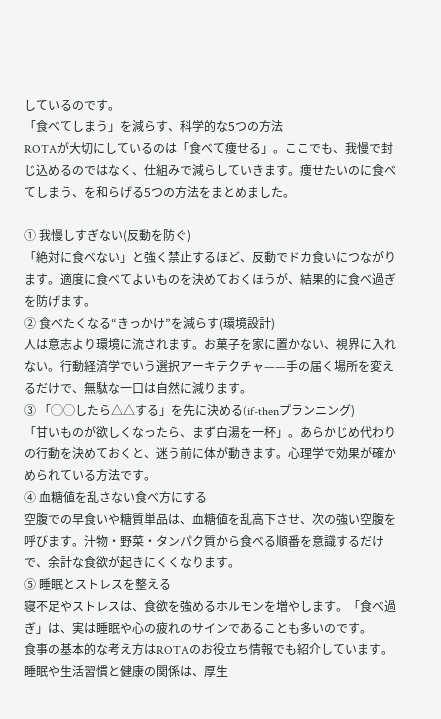しているのです。
「食べてしまう」を減らす、科学的な5つの方法
ROTAが大切にしているのは「食べて痩せる」。ここでも、我慢で封じ込めるのではなく、仕組みで減らしていきます。痩せたいのに食べてしまう、を和らげる5つの方法をまとめました。

① 我慢しすぎない(反動を防ぐ)
「絶対に食べない」と強く禁止するほど、反動でドカ食いにつながります。適度に食べてよいものを決めておくほうが、結果的に食べ過ぎを防げます。
② 食べたくなる“きっかけ”を減らす(環境設計)
人は意志より環境に流されます。お菓子を家に置かない、視界に入れない。行動経済学でいう選択アーキテクチャ——手の届く場所を変えるだけで、無駄な一口は自然に減ります。
③ 「◯◯したら△△する」を先に決める(if-thenプランニング)
「甘いものが欲しくなったら、まず白湯を一杯」。あらかじめ代わりの行動を決めておくと、迷う前に体が動きます。心理学で効果が確かめられている方法です。
④ 血糖値を乱さない食べ方にする
空腹での早食いや糖質単品は、血糖値を乱高下させ、次の強い空腹を呼びます。汁物・野菜・タンパク質から食べる順番を意識するだけで、余計な食欲が起きにくくなります。
⑤ 睡眠とストレスを整える
寝不足やストレスは、食欲を強めるホルモンを増やします。「食べ過ぎ」は、実は睡眠や心の疲れのサインであることも多いのです。
食事の基本的な考え方はROTAのお役立ち情報でも紹介しています。睡眠や生活習慣と健康の関係は、厚生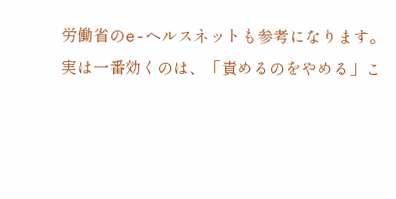労働省のe-ヘルスネットも参考になります。
実は一番効くのは、「責めるのをやめる」こ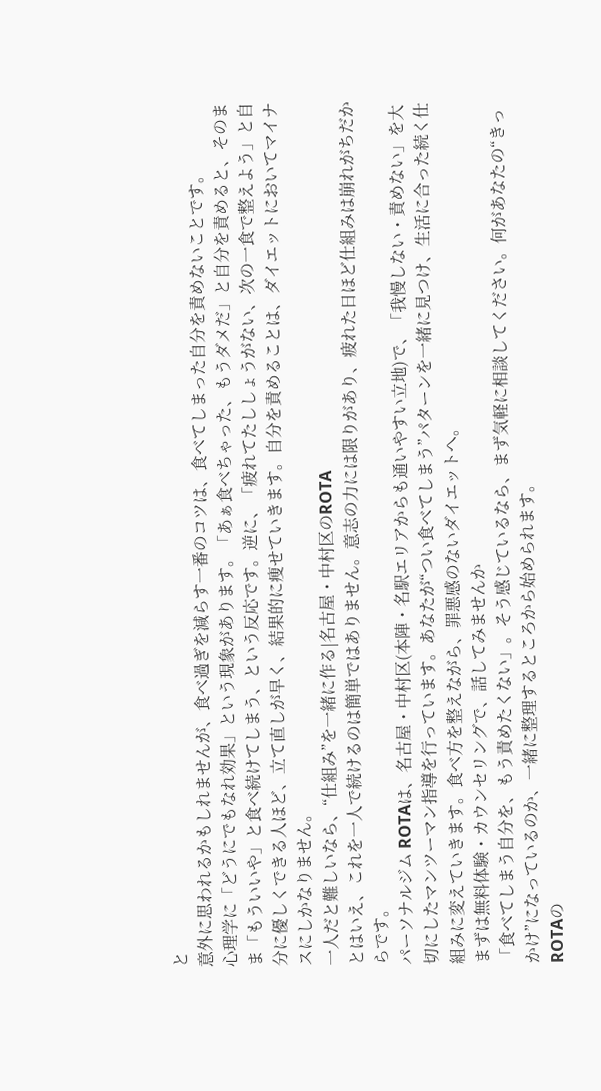と
意外に思われるかもしれませんが、食べ過ぎを減らす一番のコツは、食べてしまった自分を責めないことです。
心理学に「どうにでもなれ効果」という現象があります。「あぁ食べちゃった、もうダメだ」と自分を責めると、そのまま「もういいや」と食べ続けてしまう、という反応です。逆に、「疲れてたししょうがない、次の一食で整えよう」と自分に優しくできる人ほど、立て直しが早く、結果的に痩せていきます。自分を責めることは、ダイエットにおいてマイナスにしかなりません。
一人だと難しいなら、“仕組み”を一緒に作る|名古屋・中村区のROTA
とはいえ、これを一人で続けるのは簡単ではありません。意志の力には限りがあり、疲れた日ほど仕組みは崩れがちだからです。
パーソナルジム ROTAは、名古屋・中村区(本陣・名駅エリアからも通いやすい立地)で、「我慢しない・責めない」を大切にしたマンツーマン指導を行っています。あなたが“つい食べてしまう”パターンを一緒に見つけ、生活に合った続く仕組みに変えていきます。食べ方を整えながら、罪悪感のないダイエットへ。
まずは無料体験・カウンセリングで、話してみませんか
「食べてしまう自分を、もう責めたくない」。そう感じているなら、まず気軽に相談してください。何があなたの“きっかけ”になっているのか、一緒に整理するところから始められます。
ROTAの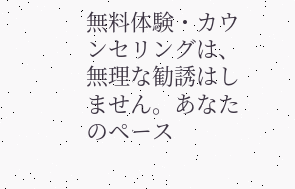無料体験・カウンセリングは、無理な勧誘はしません。あなたのペース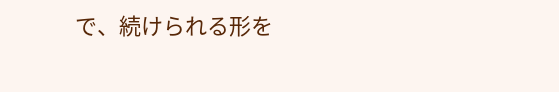で、続けられる形を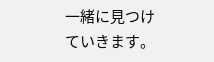一緒に見つけていきます。